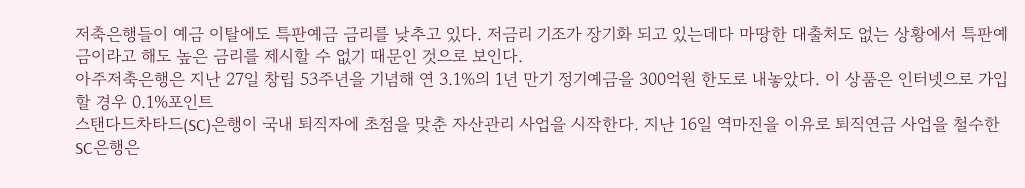저축은행들이 예금 이탈에도 특판예금 금리를 낮추고 있다. 저금리 기조가 장기화 되고 있는데다 마땅한 대출처도 없는 상황에서 특판예금이라고 해도 높은 금리를 제시할 수 없기 때문인 것으로 보인다.
아주저축은행은 지난 27일 창립 53주년을 기념해 연 3.1%의 1년 만기 정기예금을 300억원 한도로 내놓았다. 이 상품은 인터넷으로 가입할 경우 0.1%포인트
스탠다드차타드(SC)은행이 국내 퇴직자에 초점을 맞춘 자산관리 사업을 시작한다. 지난 16일 역마진을 이유로 퇴직연금 사업을 철수한 SC은행은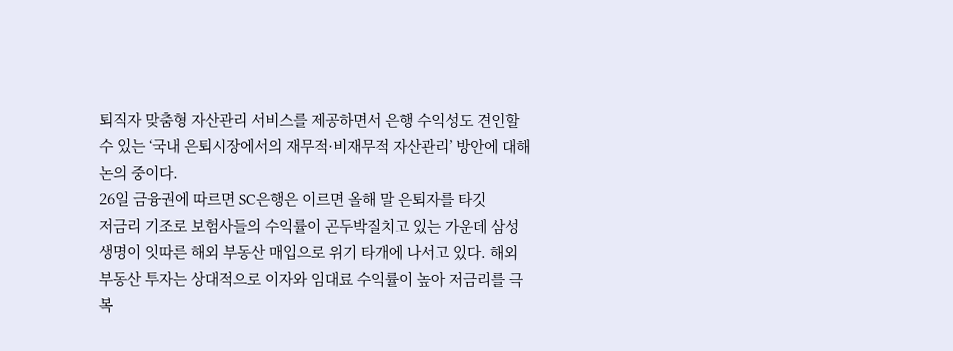퇴직자 맞춤형 자산관리 서비스를 제공하면서 은행 수익성도 견인할 수 있는 ‘국내 은퇴시장에서의 재무적·비재무적 자산관리’ 방안에 대해 논의 중이다.
26일 금융권에 따르면 SC은행은 이르면 올해 말 은퇴자를 타깃
저금리 기조로 보험사들의 수익률이 곤두박질치고 있는 가운데 삼성생명이 잇따른 해외 부동산 매입으로 위기 타개에 나서고 있다. 해외 부동산 투자는 상대적으로 이자와 임대료 수익률이 높아 저금리를 극복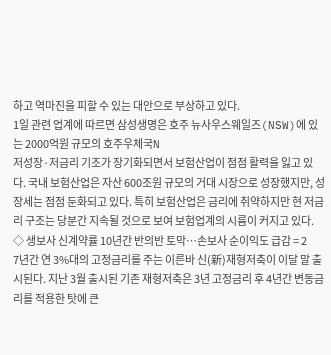하고 역마진을 피할 수 있는 대안으로 부상하고 있다.
1일 관련 업계에 따르면 삼성생명은 호주 뉴사우스웨일즈(NSW)에 있는 2000억원 규모의 호주우체국N
저성장·저금리 기조가 장기화되면서 보험산업이 점점 활력을 잃고 있다. 국내 보험산업은 자산 600조원 규모의 거대 시장으로 성장했지만, 성장세는 점점 둔화되고 있다. 특히 보험산업은 금리에 취약하지만 현 저금리 구조는 당분간 지속될 것으로 보여 보험업계의 시름이 커지고 있다.
◇ 생보사 신계약률 10년간 반의반 토막…손보사 순이익도 급감 = 2
7년간 연 3%대의 고정금리를 주는 이른바 신(新)재형저축이 이달 말 출시된다. 지난 3월 출시된 기존 재형저축은 3년 고정금리 후 4년간 변동금리를 적용한 탓에 큰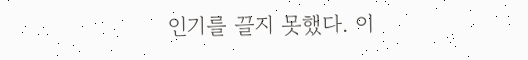인기를 끌지 못했다. 이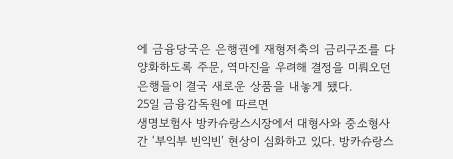에 금융당국은 은행권에 재형저축의 금리구조를 다양화하도록 주문, 역마진을 우려해 결정을 미뤄오던 은행들이 결국 새로운 상품을 내놓게 됐다.
25일 금융감독원에 따르면
생명보험사 방카슈랑스시장에서 대형사와 중소형사간 ‘부익부 빈익빈’ 현상이 심화하고 있다. 방카슈랑스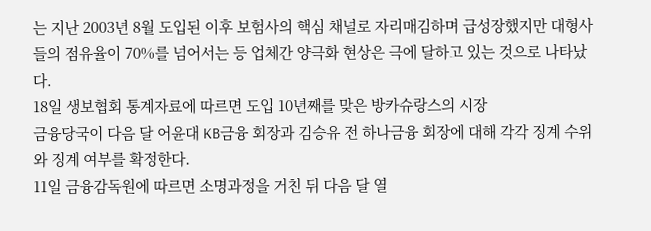는 지난 2003년 8월 도입된 이후 보험사의 핵심 채널로 자리매김하며 급성장했지만 대형사들의 점유율이 70%를 넘어서는 등 업체간 양극화 현상은 극에 달하고 있는 것으로 나타났다.
18일 생보협회 통계자료에 따르면 도입 10년째를 맞은 방카슈랑스의 시장
금융당국이 다음 달 어윤대 KB금융 회장과 김승유 전 하나금융 회장에 대해 각각 징계 수위와 징계 여부를 확정한다.
11일 금융감독원에 따르면 소명과정을 거친 뒤 다음 달 열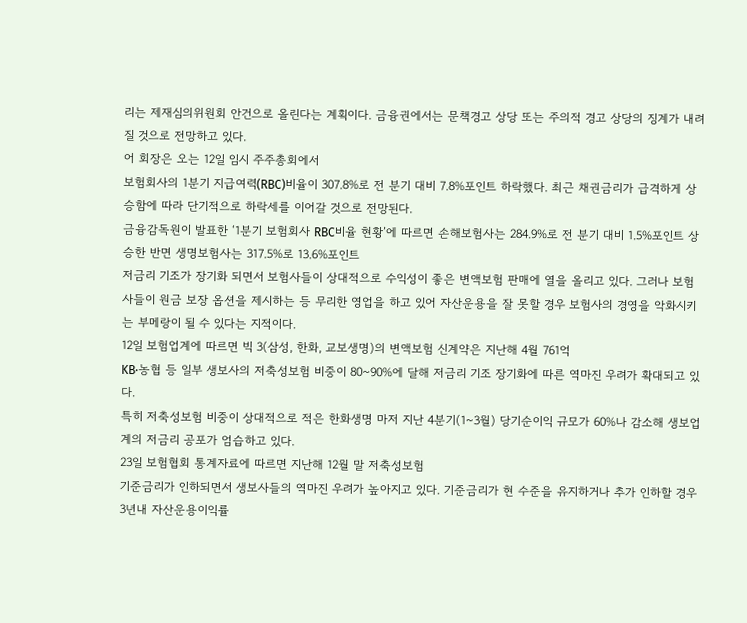리는 제재심의위원회 안건으로 올린다는 계획이다. 금융권에서는 문책경고 상당 또는 주의적 경고 상당의 징계가 내려 질 것으로 전망하고 있다.
어 회장은 오는 12일 임시 주주총회에서
보험회사의 1분기 지급여력(RBC)비율이 307.8%로 전 분기 대비 7.8%포인트 하락했다. 최근 채권금리가 급격하게 상승함에 따라 단기적으로 하락세를 이어갈 것으로 전망된다.
금융감독원이 발표한 ‘1분기 보험회사 RBC비율 현황’에 따르면 손해보험사는 284.9%로 전 분기 대비 1.5%포인트 상승한 반면 생명보험사는 317.5%로 13.6%포인트
저금리 기조가 장기화 되면서 보험사들이 상대적으로 수익성이 좋은 변액보험 판매에 열을 올리고 있다. 그러나 보험사들이 원금 보장 옵션을 제시하는 등 무리한 영업을 하고 있어 자산운용을 잘 못할 경우 보험사의 경영을 악화시키는 부메랑이 될 수 있다는 지적이다.
12일 보험업계에 따르면 빅 3(삼성, 한화, 교보생명)의 변액보험 신계약은 지난해 4월 761억
KB·농협 등 일부 생보사의 저축성보험 비중이 80~90%에 달해 저금리 기조 장기화에 따른 역마진 우려가 확대되고 있다.
특히 저축성보험 비중이 상대적으로 적은 한화생명 마저 지난 4분기(1~3월) 당기순이익 규모가 60%나 감소해 생보업계의 저금리 공포가 엄습하고 있다.
23일 보험협회 통계자료에 따르면 지난해 12월 말 저축성보험
기준금리가 인하되면서 생보사들의 역마진 우려가 높아지고 있다. 기준금리가 현 수준을 유지하거나 추가 인하할 경우 3년내 자산운용이익률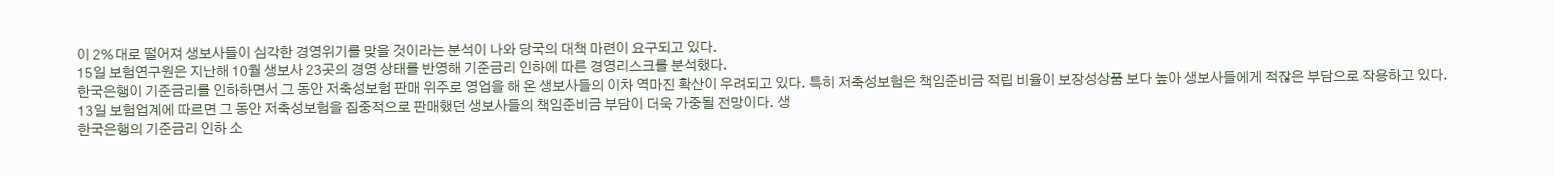이 2%대로 떨어져 생보사들이 심각한 경영위기를 맞을 것이라는 분석이 나와 당국의 대책 마련이 요구되고 있다.
15일 보험연구원은 지난해 10월 생보사 23곳의 경영 상태를 반영해 기준금리 인하에 따른 경영리스크를 분석했다.
한국은행이 기준금리를 인하하면서 그 동안 저축성보험 판매 위주로 영업을 해 온 생보사들의 이차 역마진 확산이 우려되고 있다. 특히 저축성보험은 책임준비금 적립 비율이 보장성상품 보다 높아 생보사들에게 적잖은 부담으로 작용하고 있다.
13일 보험업계에 따르면 그 동안 저축성보험을 집중적으로 판매했던 생보사들의 책임준비금 부담이 더욱 가중될 전망이다. 생
한국은행의 기준금리 인하 소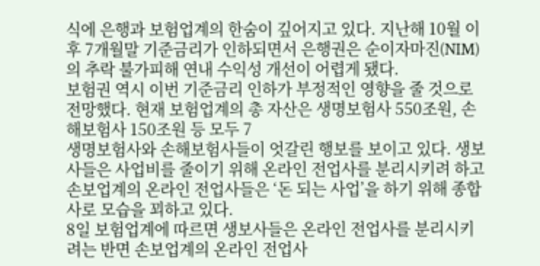식에 은행과 보험업계의 한숨이 깊어지고 있다. 지난해 10월 이후 7개월말 기준금리가 인하되면서 은행권은 순이자마진(NIM)의 추락 불가피해 연내 수익성 개선이 어렵게 됐다.
보험권 역시 이번 기준금리 인하가 부정적인 영향을 줄 것으로 전망했다. 현재 보험업계의 총 자산은 생명보험사 550조원, 손해보험사 150조원 등 모두 7
생명보험사와 손해보험사들이 엇갈린 행보를 보이고 있다. 생보사들은 사업비를 줄이기 위해 온라인 전업사를 분리시키려 하고 손보업계의 온라인 전업사들은 ‘돈 되는 사업’을 하기 위해 종합사로 모습을 꾀하고 있다.
8일 보험업계에 따르면 생보사들은 온라인 전업사를 분리시키려는 반면 손보업계의 온라인 전업사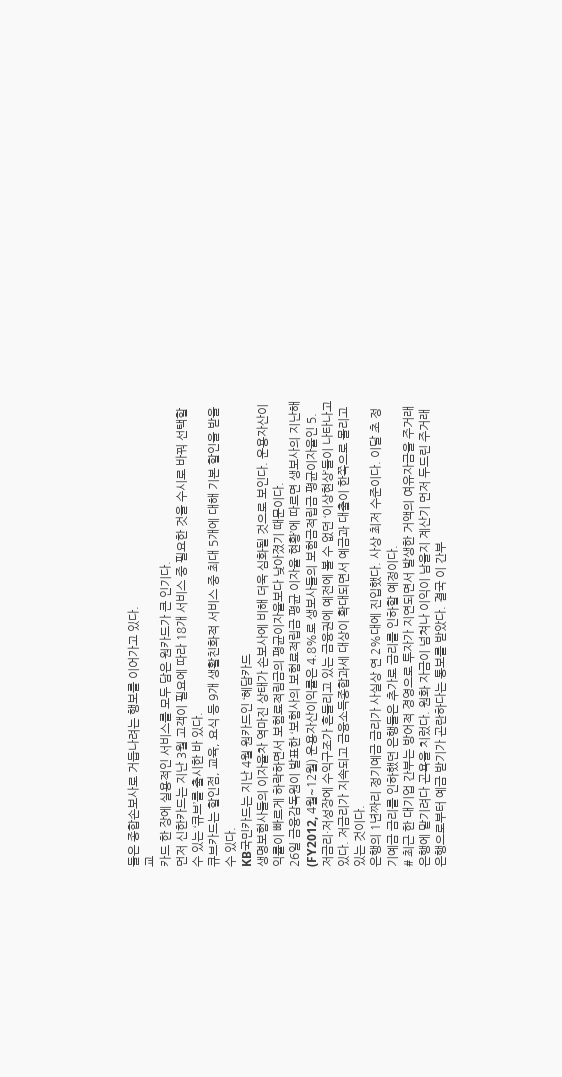들은 종합손보사로 거듭나려는 행보를 이어가고 있다.
교
카드 한 장에 실용적인 서비스를 모두 담은 원카드가 큰 인기다.
먼저 신한카드는 지난 3월 고객이 필요에 따라 18개 서비스 중 필요한 것을 수시로 바꿔 선택할 수 있는 ‘큐브’를 출시한 바 있다.
큐브카드는 할인점, 교육, 요식 등 9개 생활친화적 서비스 중 최대 5개에 대해 기본 할인을 받을 수 있다.
KB국민카드는 지난 4월 원카드인 ‘혜담카드
생명보험사들의 이자율차 역마진 상태가 손보사에 비해 더욱 심화될 것으로 보인다. 운용자산이익률이 빠르게 하락하면서 보험료적림금의 평균이자율보다 낮아졌기 때문이다.
26일 금융감독원이 발표한 ‘보험사의 보험료적립금 평균 이자율 현황’에 따르면 생보사의 지난해(FY2012, 4월~12월) 운용자산이익률은 4.8%로 생보사들의 보험금적립금 평균이자율인 5.
저금리·저성장에 수익구조가 흔들리고 있는 금융권에 예전에 볼 수 없던 ‘이상현상’들이 나타나고 있다. 저금리가 지속되고 금융소득종합과세 대상이 확대되면서 예금과 대출이 한쪽으로 몰리고 있는 것이다.
은행의 1년짜리 정기예금 금리가 사실상 연 2%대에 진입했다. 사상 최저 수준이다. 이달 초 정기예금 금리를 인하했던 은행들은 추가로 금리를 인하할 예정이다.
# 최근 한 대기업 간부는 방어적 경영으로 투자가 지연되면서 발생한 거액의 여유자금을 주거래은행에 맡기려다 곤욕을 치렀다. 원화 자금이 넘쳐나 이익이 남을지 계산기 먼저 두드린 주거래은행으로부터 예금 받기가 곤란하다는 통보를 받았다. 결국 이 간부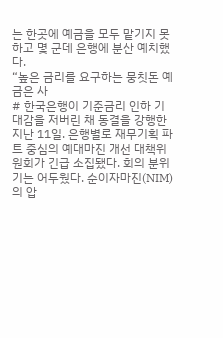는 한곳에 예금을 모두 맡기지 못하고 몇 군데 은행에 분산 예치했다.
“높은 금리를 요구하는 뭉칫돈 예금은 사
# 한국은행이 기준금리 인하 기대감을 저버린 채 동결을 강행한 지난 11일. 은행별로 재무기획 파트 중심의 예대마진 개선 대책위원회가 긴급 소집됐다. 회의 분위기는 어두웠다. 순이자마진(NIM)의 압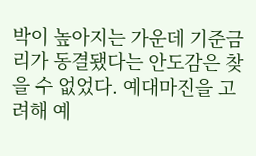박이 높아지는 가운데 기준금리가 동결됐다는 안도감은 찾을 수 없었다. 예대마진을 고려해 예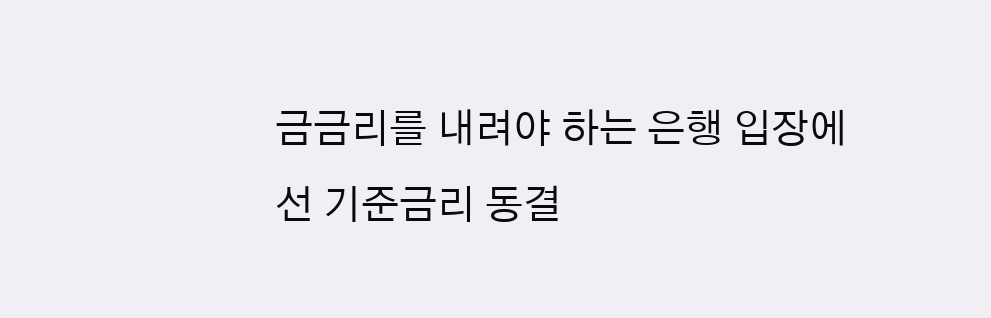금금리를 내려야 하는 은행 입장에선 기준금리 동결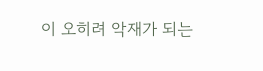이 오히려 악재가 되는